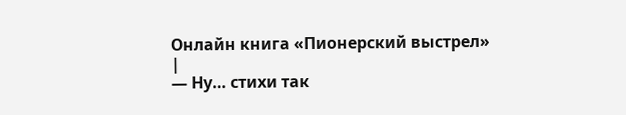Онлайн книга «Пионерский выстрел»
|
— Ну… стихи так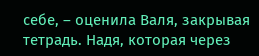себе, – оценила Валя, закрывая тетрадь. Надя, которая через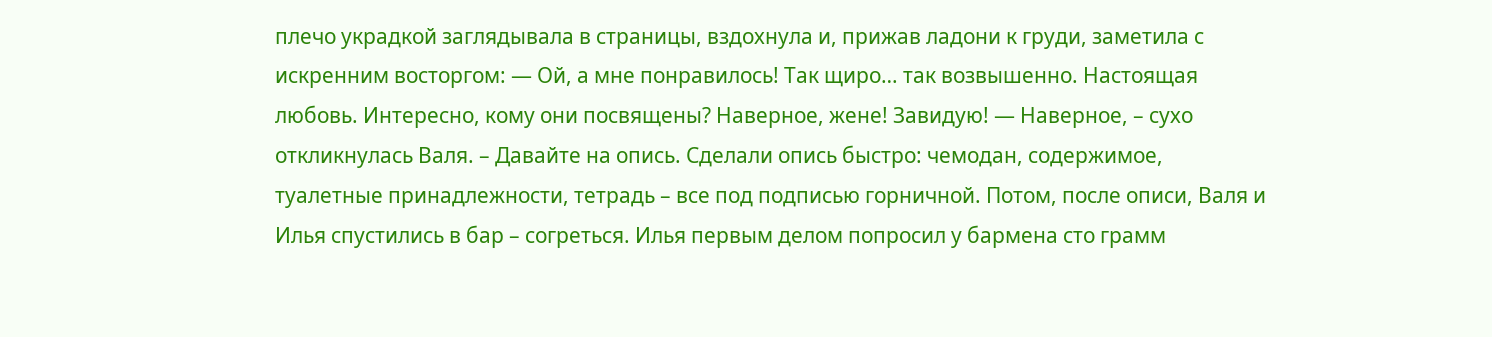плечо украдкой заглядывала в страницы, вздохнула и, прижав ладони к груди, заметила с искренним восторгом: — Ой, а мне понравилось! Так щиро… так возвышенно. Настоящая любовь. Интересно, кому они посвящены? Наверное, жене! Завидую! — Наверное, – сухо откликнулась Валя. – Давайте на опись. Сделали опись быстро: чемодан, содержимое, туалетные принадлежности, тетрадь – все под подписью горничной. Потом, после описи, Валя и Илья спустились в бар – согреться. Илья первым делом попросил у бармена сто грамм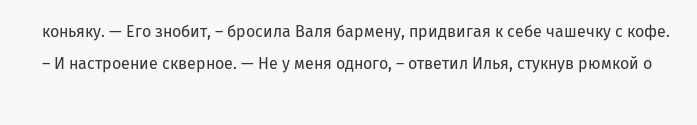коньяку. — Его знобит, – бросила Валя бармену, придвигая к себе чашечку с кофе. – И настроение скверное. — Не у меня одного, – ответил Илья, стукнув рюмкой о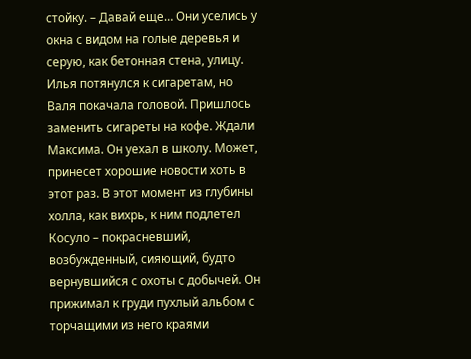стойку. – Давай еще… Они уселись у окна с видом на голые деревья и серую, как бетонная стена, улицу. Илья потянулся к сигаретам, но Валя покачала головой. Пришлось заменить сигареты на кофе. Ждали Максима. Он уехал в школу. Может, принесет хорошие новости хоть в этот раз. В этот момент из глубины холла, как вихрь, к ним подлетел Косуло – покрасневший, возбужденный, сияющий, будто вернувшийся с охоты с добычей. Он прижимал к груди пухлый альбом с торчащими из него краями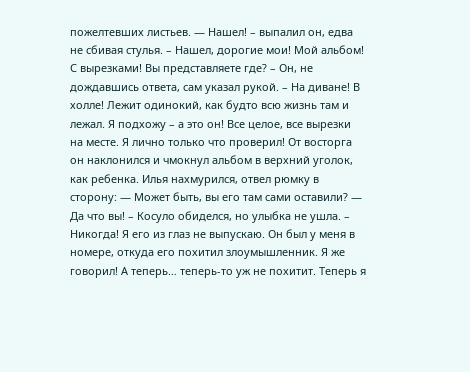пожелтевших листьев. — Нашел! – выпалил он, едва не сбивая стулья. – Нашел, дорогие мои! Мой альбом! С вырезками! Вы представляете где? – Он, не дождавшись ответа, сам указал рукой. – На диване! В холле! Лежит одинокий, как будто всю жизнь там и лежал. Я подхожу – а это он! Все целое, все вырезки на месте. Я лично только что проверил! От восторга он наклонился и чмокнул альбом в верхний уголок, как ребенка. Илья нахмурился, отвел рюмку в сторону: — Может быть, вы его там сами оставили? — Да что вы! – Косуло обиделся, но улыбка не ушла. – Никогда! Я его из глаз не выпускаю. Он был у меня в номере, откуда его похитил злоумышленник. Я же говорил! А теперь… теперь-то уж не похитит. Теперь я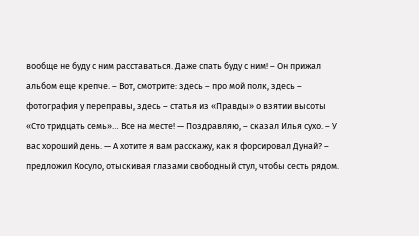вообще не буду с ним расставаться. Даже спать буду с ним! – Он прижал альбом еще крепче. – Вот, смотрите: здесь – про мой полк, здесь – фотография у переправы, здесь – статья из «Правды» о взятии высоты «Сто тридцать семь»… Все на месте! — Поздравляю, – сказал Илья сухо. – У вас хороший день. — А хотите я вам расскажу, как я форсировал Дунай? – предложил Косуло, отыскивая глазами свободный стул, чтобы сесть рядом.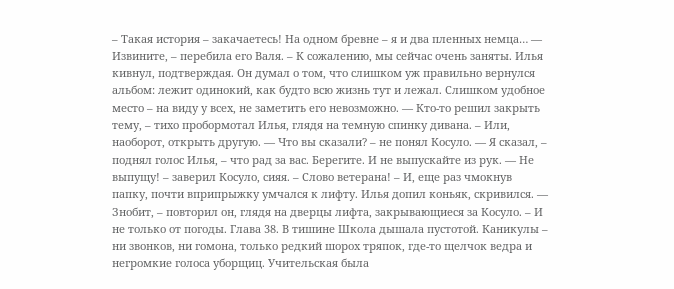– Такая история – закачаетесь! На одном бревне – я и два пленных немца… — Извините, – перебила его Валя. – К сожалению, мы сейчас очень заняты. Илья кивнул, подтверждая. Он думал о том, что слишком уж правильно вернулся альбом: лежит одинокий, как будто всю жизнь тут и лежал. Слишком удобное место – на виду у всех, не заметить его невозможно. — Кто-то решил закрыть тему, – тихо пробормотал Илья, глядя на темную спинку дивана. – Или, наоборот, открыть другую. — Что вы сказали? – не понял Косуло. — Я сказал, – поднял голос Илья, – что рад за вас. Берегите. И не выпускайте из рук. — Не выпущу! – заверил Косуло, сияя. – Слово ветерана! – И, еще раз чмокнув папку, почти вприпрыжку умчался к лифту. Илья допил коньяк, скривился. — Знобит, – повторил он, глядя на дверцы лифта, закрывающиеся за Косуло. – И не только от погоды. Глава 38. В тишине Школа дышала пустотой. Каникулы – ни звонков, ни гомона, только редкий шорох тряпок, где-то щелчок ведра и негромкие голоса уборщиц. Учительская была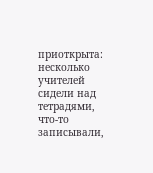приоткрыта: несколько учителей сидели над тетрадями, что-то записывали,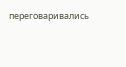переговаривались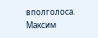вполголоса. Максим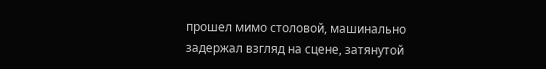прошел мимо столовой, машинально задержал взгляд на сцене, затянутой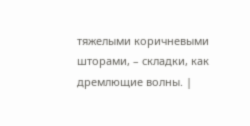тяжелыми коричневыми шторами, – складки, как дремлющие волны. |